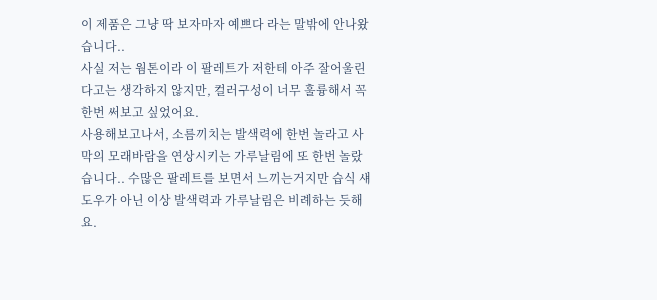이 제품은 그냥 딱 보자마자 예쁘다 라는 말밖에 안나왔습니다..
사실 저는 웜톤이라 이 팔레트가 저한테 아주 잘어울린다고는 생각하지 않지만, 컬러구성이 너무 훌륭해서 꼭 한번 써보고 싶었어요.
사용해보고나서, 소름끼치는 발색력에 한번 놀라고 사막의 모래바람을 연상시키는 가루날림에 또 한번 놀랐습니다.. 수많은 팔레트를 보면서 느끼는거지만 습식 섀도우가 아닌 이상 발색력과 가루날림은 비례하는 듯해요.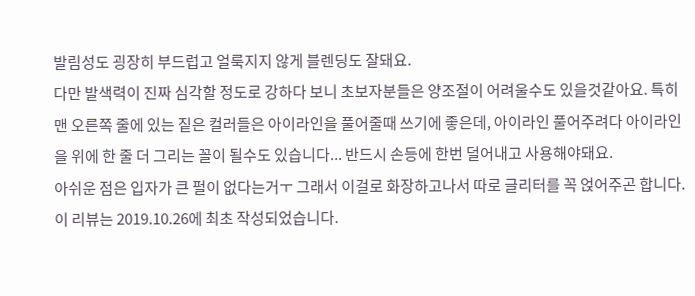발림성도 굉장히 부드럽고 얼룩지지 않게 블렌딩도 잘돼요.
다만 발색력이 진짜 심각할 정도로 강하다 보니 초보자분들은 양조절이 어려울수도 있을것같아요. 특히 맨 오른쪽 줄에 있는 짙은 컬러들은 아이라인을 풀어줄때 쓰기에 좋은데, 아이라인 풀어주려다 아이라인을 위에 한 줄 더 그리는 꼴이 될수도 있습니다... 반드시 손등에 한번 덜어내고 사용해야돼요.
아쉬운 점은 입자가 큰 펄이 없다는거ㅜ 그래서 이걸로 화장하고나서 따로 글리터를 꼭 얹어주곤 합니다.
이 리뷰는 2019.10.26에 최초 작성되었습니다.